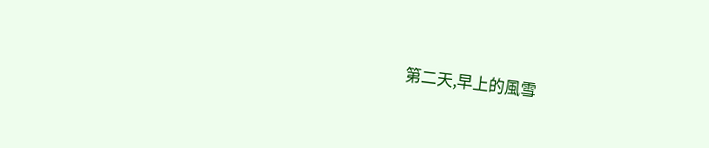第二天,早上的風雪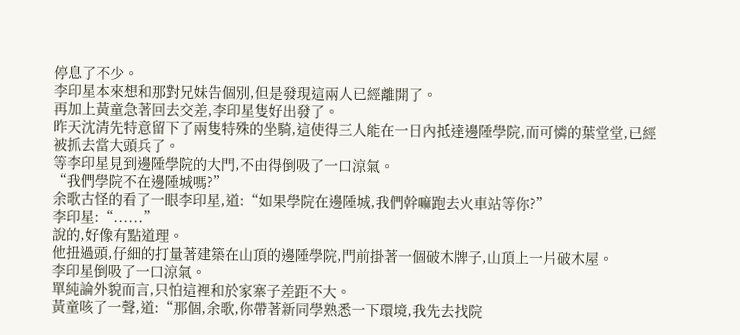停息了不少。
李印星本來想和那對兄妹告個別,但是發現這兩人已經離開了。
再加上黃童急著回去交差,李印星隻好出發了。
昨天沈清先特意留下了兩隻特殊的坐騎,這使得三人能在一日內抵達邊陲學院,而可憐的葉堂堂,已經被抓去當大頭兵了。
等李印星見到邊陲學院的大門,不由得倒吸了一口涼氣。
“我們學院不在邊陲城嗎?”
余歌古怪的看了一眼李印星,道:“如果學院在邊陲城,我們幹嘛跑去火車站等你?”
李印星:“......”
說的,好像有點道理。
他扭過頭,仔細的打量著建築在山頂的邊陲學院,門前掛著一個破木牌子,山頂上一片破木屋。
李印星倒吸了一口涼氣。
單純論外貌而言,只怕這裡和於家寨子差距不大。
黃童咳了一聲,道:“那個,余歌,你帶著新同學熟悉一下環境,我先去找院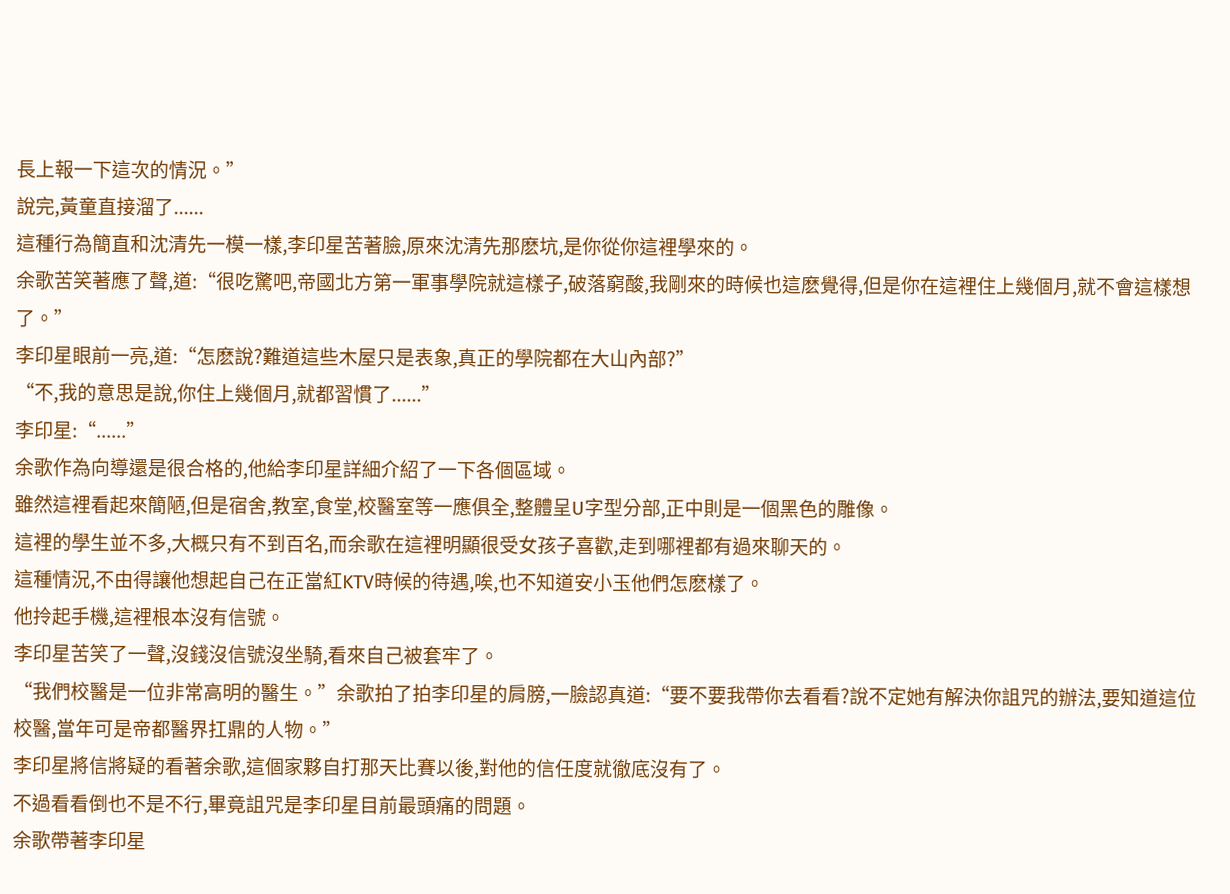長上報一下這次的情況。”
說完,黃童直接溜了......
這種行為簡直和沈清先一模一樣,李印星苦著臉,原來沈清先那麽坑,是你從你這裡學來的。
余歌苦笑著應了聲,道:“很吃驚吧,帝國北方第一軍事學院就這樣子,破落窮酸,我剛來的時候也這麽覺得,但是你在這裡住上幾個月,就不會這樣想了。”
李印星眼前一亮,道:“怎麽說?難道這些木屋只是表象,真正的學院都在大山內部?”
“不,我的意思是說,你住上幾個月,就都習慣了......”
李印星:“......”
余歌作為向導還是很合格的,他給李印星詳細介紹了一下各個區域。
雖然這裡看起來簡陋,但是宿舍,教室,食堂,校醫室等一應俱全,整體呈U字型分部,正中則是一個黑色的雕像。
這裡的學生並不多,大概只有不到百名,而余歌在這裡明顯很受女孩子喜歡,走到哪裡都有過來聊天的。
這種情況,不由得讓他想起自己在正當紅KTV時候的待遇,唉,也不知道安小玉他們怎麽樣了。
他拎起手機,這裡根本沒有信號。
李印星苦笑了一聲,沒錢沒信號沒坐騎,看來自己被套牢了。
“我們校醫是一位非常高明的醫生。”余歌拍了拍李印星的肩膀,一臉認真道:“要不要我帶你去看看?說不定她有解決你詛咒的辦法,要知道這位校醫,當年可是帝都醫界扛鼎的人物。”
李印星將信將疑的看著余歌,這個家夥自打那天比賽以後,對他的信任度就徹底沒有了。
不過看看倒也不是不行,畢竟詛咒是李印星目前最頭痛的問題。
余歌帶著李印星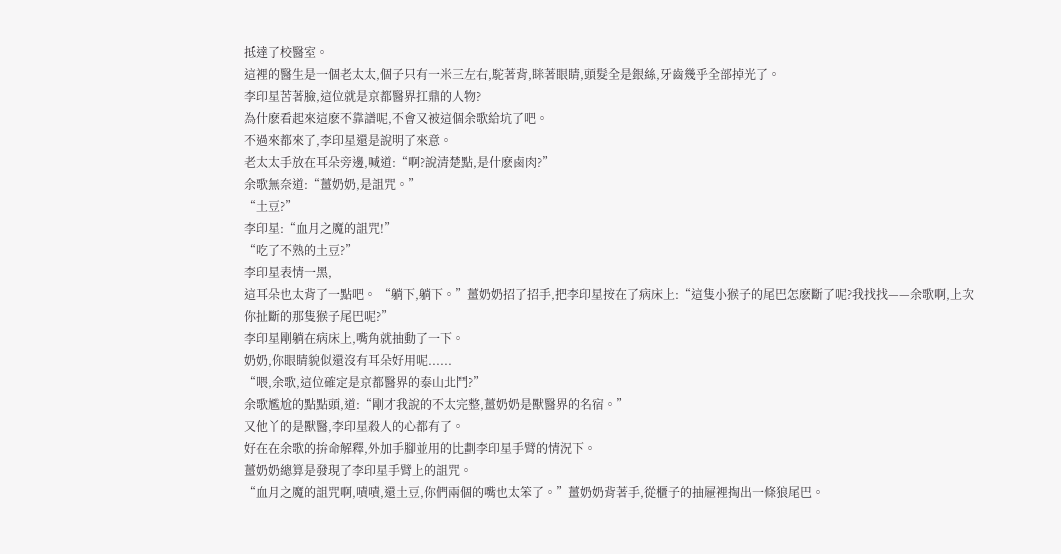抵達了校醫室。
這裡的醫生是一個老太太,個子只有一米三左右,駝著背,眯著眼睛,頭髮全是銀絲,牙齒幾乎全部掉光了。
李印星苦著臉,這位就是京都醫界扛鼎的人物?
為什麽看起來這麽不靠譜呢,不會又被這個余歌給坑了吧。
不過來都來了,李印星還是說明了來意。
老太太手放在耳朵旁邊,喊道:“啊?說清楚點,是什麽鹵肉?”
余歌無奈道:“薑奶奶,是詛咒。”
“土豆?”
李印星:“血月之魔的詛咒!”
“吃了不熟的土豆?”
李印星表情一黑,
這耳朵也太背了一點吧。 “躺下,躺下。”薑奶奶招了招手,把李印星按在了病床上:“這隻小猴子的尾巴怎麽斷了呢?我找找——余歌啊,上次你扯斷的那隻猴子尾巴呢?”
李印星剛躺在病床上,嘴角就抽動了一下。
奶奶,你眼睛貌似還沒有耳朵好用呢......
“喂,余歌,這位確定是京都醫界的泰山北鬥?”
余歌尷尬的點點頭,道:“剛才我說的不太完整,薑奶奶是獸醫界的名宿。”
又他丫的是獸醫,李印星殺人的心都有了。
好在在余歌的拚命解釋,外加手腳並用的比劃李印星手臂的情況下。
薑奶奶總算是發現了李印星手臂上的詛咒。
“血月之魔的詛咒啊,嘖嘖,還土豆,你們兩個的嘴也太笨了。”薑奶奶背著手,從櫃子的抽屜裡掏出一條狼尾巴。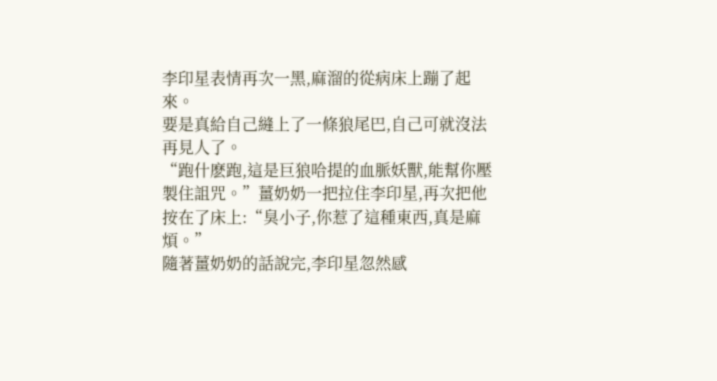李印星表情再次一黑,麻溜的從病床上蹦了起來。
要是真給自己縫上了一條狼尾巴,自己可就沒法再見人了。
“跑什麽跑,這是巨狼哈提的血脈妖獸,能幫你壓製住詛咒。”薑奶奶一把拉住李印星,再次把他按在了床上:“臭小子,你惹了這種東西,真是麻煩。”
隨著薑奶奶的話說完,李印星忽然感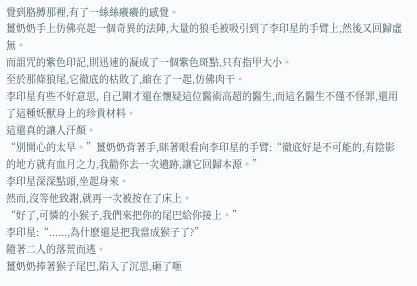覺到胳膊那裡,有了一絲絲癢癢的感覺。
薑奶奶手上仿佛亮起一個奇異的法陣,大量的狼毛被吸引到了李印星的手臂上,然後又回歸虛無。
而詛咒的紫色印記,則迅速的凝成了一個紫色斑點,只有指甲大小。
至於那條狼尾,它徹底的枯敗了,縮在了一起,仿佛肉干。
李印星有些不好意思, 自己剛才還在懷疑這位醫術高超的醫生,而這名醫生不僅不怪罪,還用了這種妖獸身上的珍貴材料。
這還真的讓人汗顏。
“別開心的太早。”薑奶奶背著手,眯著眼看向李印星的手臂:“徹底好是不可能的,有陰影的地方就有血月之力,我勸你去一次遺跡,讓它回歸本源。”
李印星深深點頭,坐起身來。
然而,沒等他致謝,就再一次被按在了床上。
“好了,可憐的小猴子,我們來把你的尾巴給你接上。”
李印星:“......,為什麽還是把我當成猴子了?”
隨著二人的落荒而逃。
薑奶奶捧著猴子尾巴,陷入了沉思,砸了咂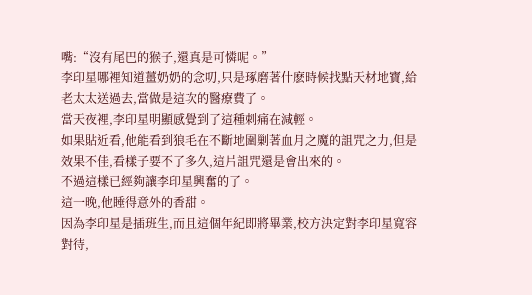嘴:“沒有尾巴的猴子,還真是可憐呢。”
李印星哪裡知道薑奶奶的念叨,只是琢磨著什麽時候找點天材地寶,給老太太送過去,當做是這次的醫療費了。
當天夜裡,李印星明顯感覺到了這種刺痛在減輕。
如果貼近看,他能看到狼毛在不斷地圍剿著血月之魔的詛咒之力,但是效果不佳,看樣子要不了多久,這片詛咒還是會出來的。
不過這樣已經夠讓李印星興奮的了。
這一晚,他睡得意外的香甜。
因為李印星是插班生,而且這個年紀即將畢業,校方決定對李印星寬容對待,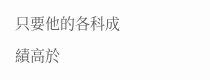只要他的各科成績高於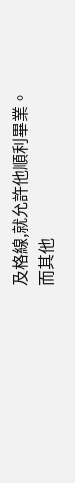及格線,就允許他順利畢業。
而其他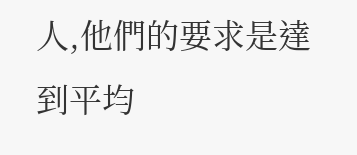人,他們的要求是達到平均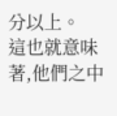分以上。
這也就意味著,他們之中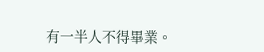有一半人不得畢業。